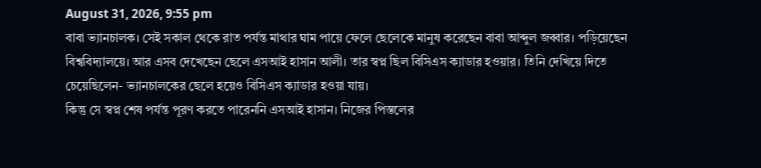August 31, 2026, 9:55 pm
বাবা ভ্যানচালক। সেই সকাল থেকে রাত পর্যন্ত মাথার ঘাম পায়ে ফেলে ছেলেকে মানুষ করেছেন বাবা আব্দুল জব্বার। পড়িয়েছেন বিশ্ববিদ্যালয়ে। আর এসব দেখেছেন ছেলে এসআই হাসান আলী। তার স্বপ্ন ছিল বিসিএস ক্যাডার হওয়ার। তিনি দেখিয়ে দিতে চেয়েছিলেন- ভ্যানচালকের ছেলে হয়েও বিসিএস ক্যাডার হওয়া যায়।
কিন্তু সে স্বপ্ন শেষ পর্যন্ত পূরণ করতে পারেননি এসআই হাসান। নিজের পিস্তলের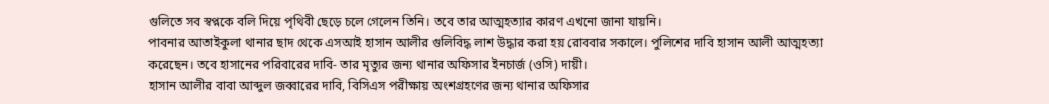গুলিতে সব স্বপ্নকে বলি দিয়ে পৃথিবী ছেড়ে চলে গেলেন তিনি। তবে তার আত্মহত্যার কারণ এখনো জানা যায়নি।
পাবনার আতাইকুলা থানার ছাদ থেকে এসআই হাসান আলীর গুলিবিদ্ধ লাশ উদ্ধার করা হয় রোববার সকালে। পুলিশের দাবি হাসান আলী আত্মহত্যা করেছেন। তবে হাসানের পরিবারের দাবি- তার মৃত্যুর জন্য থানার অফিসার ইনচার্জ (ওসি) দায়ী।
হাসান আলীর বাবা আব্দুল জব্বারের দাবি, বিসিএস পরীক্ষায় অংশগ্রহণের জন্য থানার অফিসার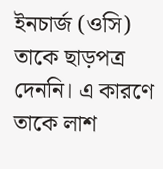ইনচার্জ (ওসি) তাকে ছাড়পত্র দেননি। এ কারণে তাকে লাশ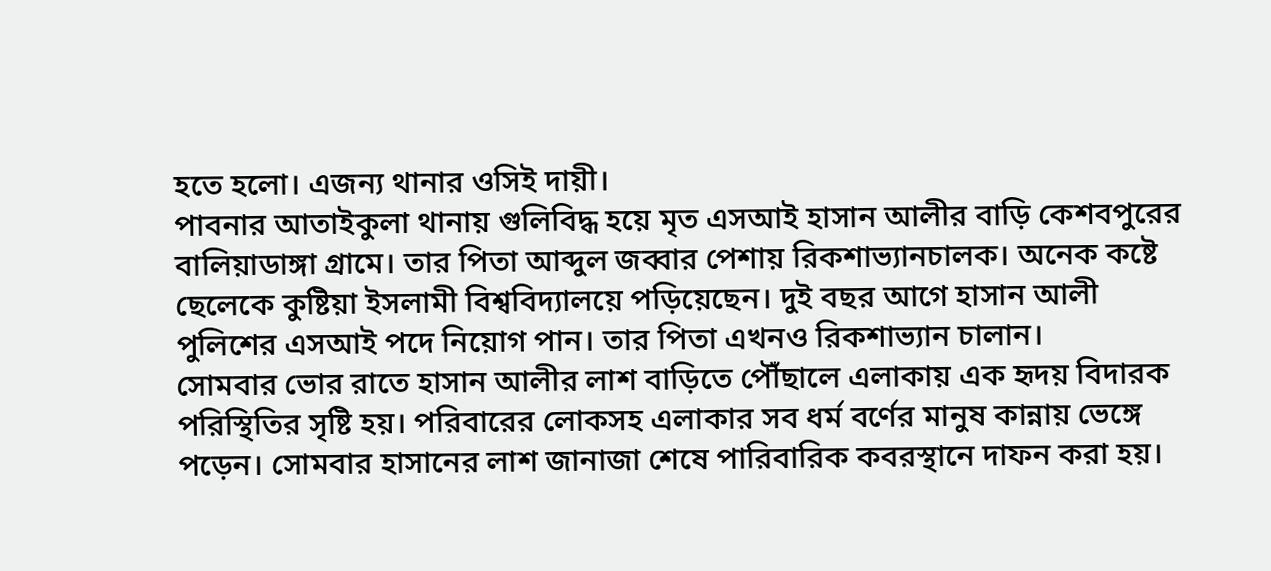হতে হলো। এজন্য থানার ওসিই দায়ী।
পাবনার আতাইকুলা থানায় গুলিবিদ্ধ হয়ে মৃত এসআই হাসান আলীর বাড়ি কেশবপুরের বালিয়াডাঙ্গা গ্রামে। তার পিতা আব্দুল জব্বার পেশায় রিকশাভ্যানচালক। অনেক কষ্টে ছেলেকে কুষ্টিয়া ইসলামী বিশ্ববিদ্যালয়ে পড়িয়েছেন। দুই বছর আগে হাসান আলী পুলিশের এসআই পদে নিয়োগ পান। তার পিতা এখনও রিকশাভ্যান চালান।
সোমবার ভোর রাতে হাসান আলীর লাশ বাড়িতে পৌঁছালে এলাকায় এক হৃদয় বিদারক পরিস্থিতির সৃষ্টি হয়। পরিবারের লোকসহ এলাকার সব ধর্ম বর্ণের মানুষ কান্নায় ভেঙ্গে পড়েন। সোমবার হাসানের লাশ জানাজা শেষে পারিবারিক কবরস্থানে দাফন করা হয়।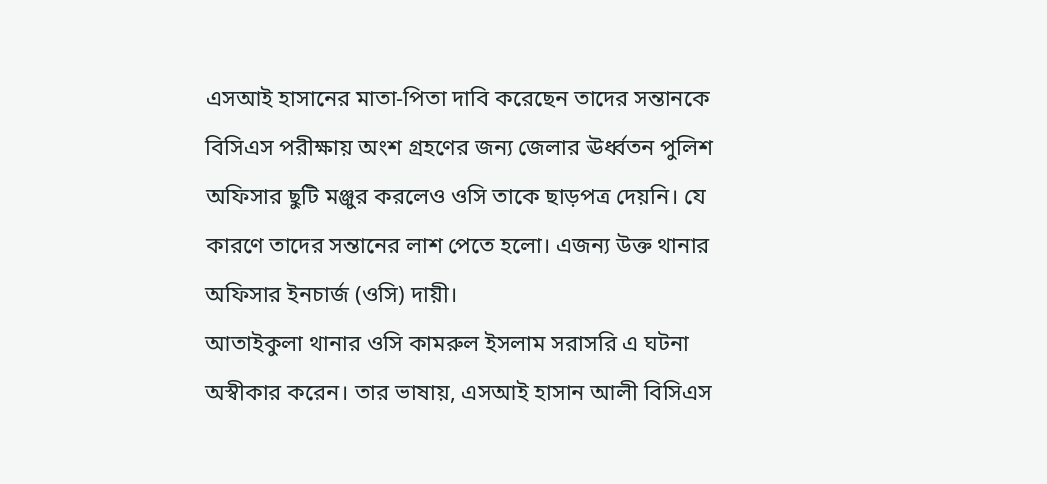এসআই হাসানের মাতা-পিতা দাবি করেছেন তাদের সন্তানকে বিসিএস পরীক্ষায় অংশ গ্রহণের জন্য জেলার ঊর্ধ্বতন পুলিশ অফিসার ছুটি মঞ্জুর করলেও ওসি তাকে ছাড়পত্র দেয়নি। যে কারণে তাদের সন্তানের লাশ পেতে হলো। এজন্য উক্ত থানার অফিসার ইনচার্জ (ওসি) দায়ী।
আতাইকুলা থানার ওসি কামরুল ইসলাম সরাসরি এ ঘটনা অস্বীকার করেন। তার ভাষায়, এসআই হাসান আলী বিসিএস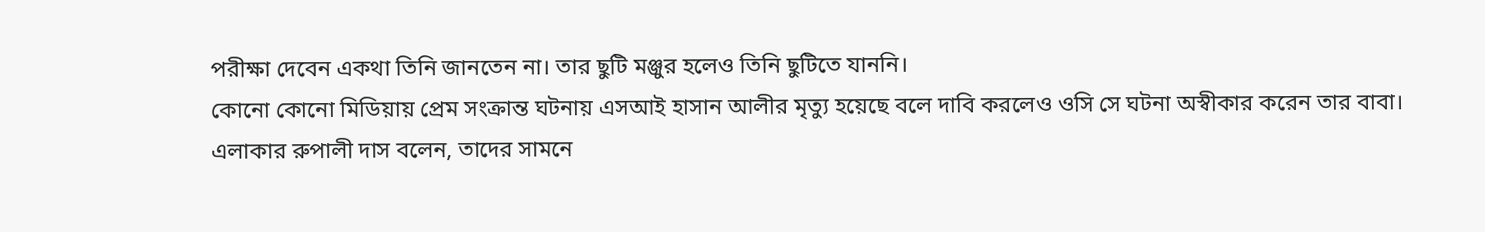পরীক্ষা দেবেন একথা তিনি জানতেন না। তার ছুটি মঞ্জুর হলেও তিনি ছুটিতে যাননি।
কোনো কোনো মিডিয়ায় প্রেম সংক্রান্ত ঘটনায় এসআই হাসান আলীর মৃত্যু হয়েছে বলে দাবি করলেও ওসি সে ঘটনা অস্বীকার করেন তার বাবা।
এলাকার রুপালী দাস বলেন, তাদের সামনে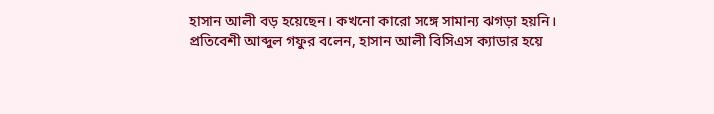হাসান আলী বড় হয়েছেন। কখনো কারো সঙ্গে সামান্য ঝগড়া হয়নি।
প্রতিবেশী আব্দুল গফুর বলেন, হাসান আলী বিসিএস ক্যাডার হয়ে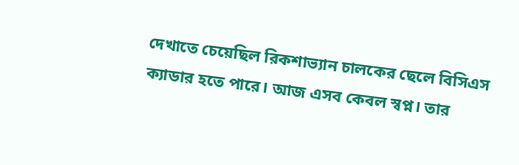দেখাতে চেয়েছিল রিকশাভ্যান চালকের ছেলে বিসিএস ক্যাডার হতে পারে। আজ এসব কেবল স্বপ্ন। তার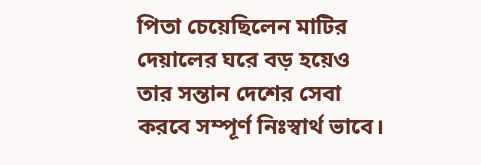পিতা চেয়েছিলেন মাটির দেয়ালের ঘরে বড় হয়েও তার সন্তান দেশের সেবা করবে সম্পূর্ণ নিঃস্বার্থ ভাবে।